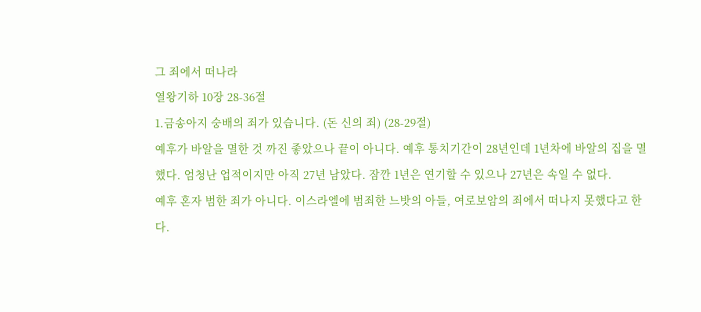그 죄에서 떠나라
열왕기하 10장 28-36절
1.금송아지 숭배의 죄가 있습니다. (돈 신의 죄) (28-29절)
예후가 바알을 멸한 것 까진 좋았으나 끝이 아니다. 예후 통치기간이 28년인데 1년차에 바알의 집을 멸했다. 엄청난 업적이지만 아직 27년 남았다. 잠깐 1년은 연기할 수 있으나 27년은 속일 수 없다.
예후 혼자 범한 죄가 아니다. 이스라엘에 범죄한 느밧의 아들, 여로보암의 죄에서 떠나지 못했다고 한다.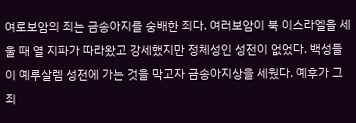여로보암의 죄는 금송아지를 숭배한 죄다. 여러보암이 북 이스라엘을 세울 때 열 지파가 따라왔고 강세했지만 정체성인 성전이 없었다. 백성들이 예루살렘 성전에 가는 것을 막고자 금송아지상을 세웠다. 예후가 그 죄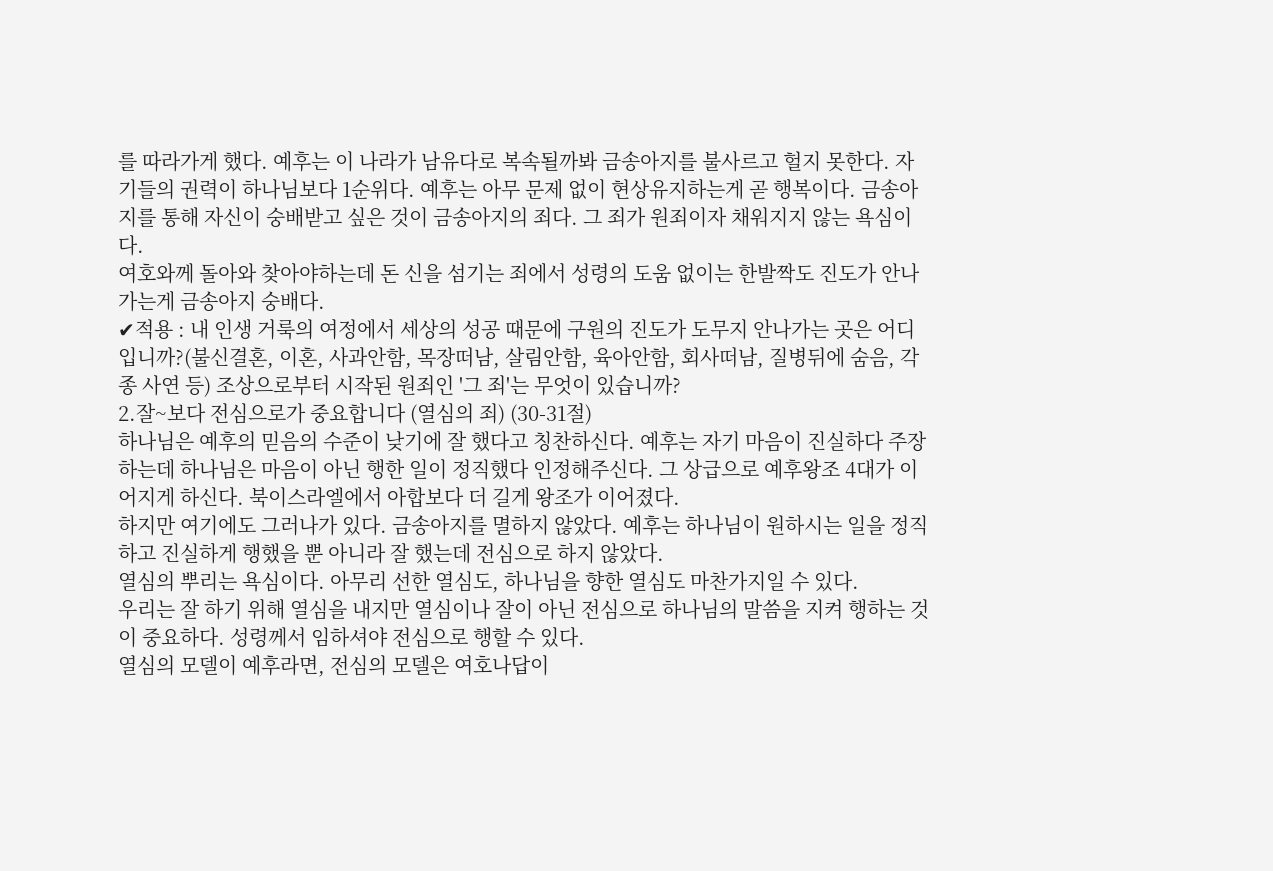를 따라가게 했다. 예후는 이 나라가 남유다로 복속될까봐 금송아지를 불사르고 헐지 못한다. 자기들의 권력이 하나님보다 1순위다. 예후는 아무 문제 없이 현상유지하는게 곧 행복이다. 금송아지를 통해 자신이 숭배받고 싶은 것이 금송아지의 죄다. 그 죄가 원죄이자 채워지지 않는 욕심이다.
여호와께 돌아와 찾아야하는데 돈 신을 섬기는 죄에서 성령의 도움 없이는 한발짝도 진도가 안나가는게 금송아지 숭배다.
✔적용 : 내 인생 거룩의 여정에서 세상의 성공 때문에 구원의 진도가 도무지 안나가는 곳은 어디입니까?(불신결혼, 이혼, 사과안함, 목장떠남, 살림안함, 육아안함, 회사떠남, 질병뒤에 숨음, 각종 사연 등) 조상으로부터 시작된 원죄인 '그 죄'는 무엇이 있습니까?
2.잘~보다 전심으로가 중요합니다 (열심의 죄) (30-31절)
하나님은 예후의 믿음의 수준이 낮기에 잘 했다고 칭찬하신다. 예후는 자기 마음이 진실하다 주장하는데 하나님은 마음이 아닌 행한 일이 정직했다 인정해주신다. 그 상급으로 예후왕조 4대가 이어지게 하신다. 북이스라엘에서 아합보다 더 길게 왕조가 이어졌다.
하지만 여기에도 그러나가 있다. 금송아지를 멸하지 않았다. 예후는 하나님이 원하시는 일을 정직하고 진실하게 행했을 뿐 아니라 잘 했는데 전심으로 하지 않았다.
열심의 뿌리는 욕심이다. 아무리 선한 열심도, 하나님을 향한 열심도 마찬가지일 수 있다.
우리는 잘 하기 위해 열심을 내지만 열심이나 잘이 아닌 전심으로 하나님의 말씀을 지켜 행하는 것이 중요하다. 성령께서 임하셔야 전심으로 행할 수 있다.
열심의 모델이 예후라면, 전심의 모델은 여호나답이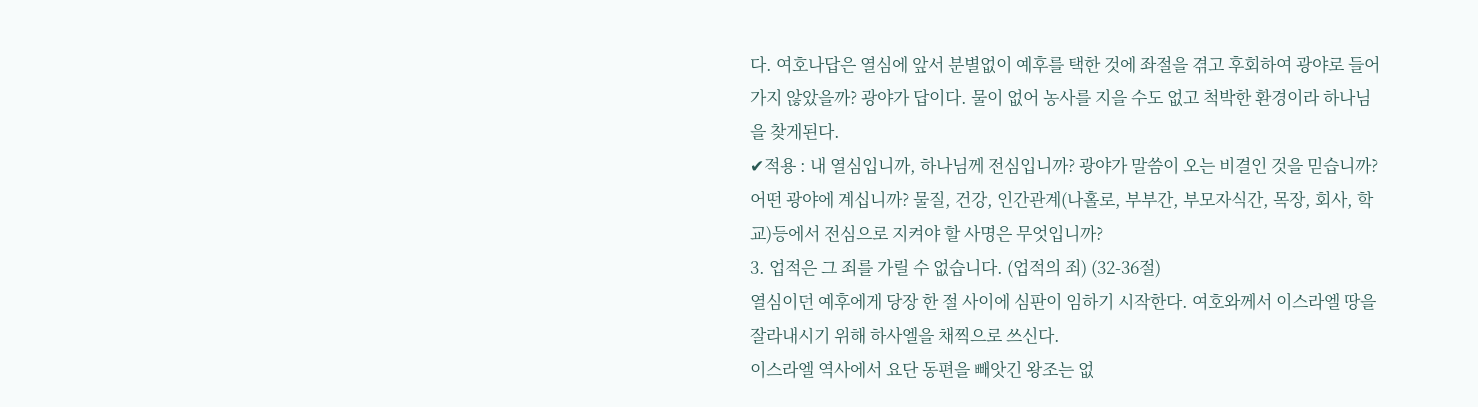다. 여호나답은 열심에 앞서 분별없이 예후를 택한 것에 좌절을 겪고 후회하여 광야로 들어가지 않았을까? 광야가 답이다. 물이 없어 농사를 지을 수도 없고 척박한 환경이라 하나님을 찾게된다.
✔적용 : 내 열심입니까, 하나님께 전심입니까? 광야가 말씀이 오는 비결인 것을 믿습니까? 어떤 광야에 계십니까? 물질, 건강, 인간관계(나홀로, 부부간, 부모자식간, 목장, 회사, 학교)등에서 전심으로 지켜야 할 사명은 무엇입니까?
3. 업적은 그 죄를 가릴 수 없습니다. (업적의 죄) (32-36절)
열심이던 예후에게 당장 한 절 사이에 심판이 임하기 시작한다. 여호와께서 이스라엘 땅을 잘라내시기 위해 하사엘을 채찍으로 쓰신다.
이스라엘 역사에서 요단 동편을 빼앗긴 왕조는 없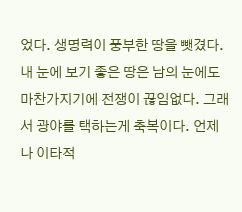었다. 생명력이 풍부한 땅을 뺏겼다. 내 눈에 보기 좋은 땅은 남의 눈에도 마찬가지기에 전쟁이 끊임없다. 그래서 광야를 택하는게 축복이다. 언제나 이타적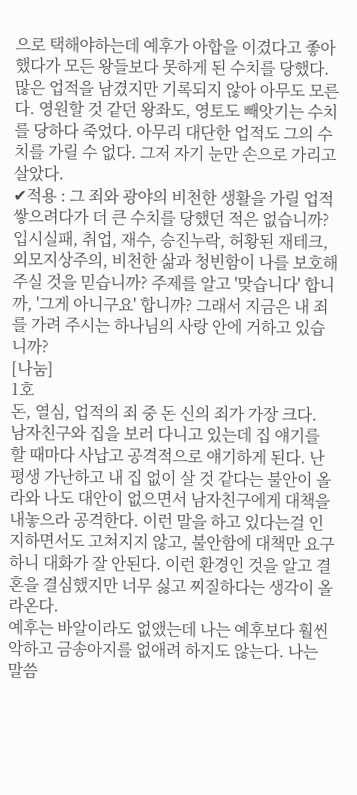으로 택해야하는데 예후가 아합을 이겼다고 좋아했다가 모든 왕들보다 못하게 된 수치를 당했다.
많은 업적을 남겼지만 기록되지 않아 아무도 모른다. 영원할 것 같던 왕좌도, 영토도 빼앗기는 수치를 당하다 죽었다. 아무리 대단한 업적도 그의 수치를 가릴 수 없다. 그저 자기 눈만 손으로 가리고 살았다.
✔적용 : 그 죄와 광야의 비천한 생활을 가릴 업적 쌓으려다가 더 큰 수치를 당했던 적은 없습니까? 입시실패, 취업, 재수, 승진누락, 허황된 재테크, 외모지상주의, 비천한 삶과 청빈함이 나를 보호해 주실 것을 믿습니까? 주제를 알고 '맞습니다' 합니까, '그게 아니구요' 합니까? 그래서 지금은 내 죄를 가려 주시는 하나님의 사랑 안에 거하고 있습니까?
[나눔]
1호
돈, 열심, 업적의 죄 중 돈 신의 죄가 가장 크다.
남자친구와 집을 보러 다니고 있는데 집 얘기를 할 때마다 사납고 공격적으로 얘기하게 된다. 난 평생 가난하고 내 집 없이 살 것 같다는 불안이 올라와 나도 대안이 없으면서 남자친구에게 대책을 내놓으라 공격한다. 이런 말을 하고 있다는걸 인지하면서도 고쳐지지 않고, 불안함에 대책만 요구하니 대화가 잘 안된다. 이런 환경인 것을 알고 결혼을 결심했지만 너무 싫고 찌질하다는 생각이 올라온다.
예후는 바알이라도 없앴는데 나는 예후보다 훨씬 악하고 금송아지를 없애려 하지도 않는다. 나는 말씀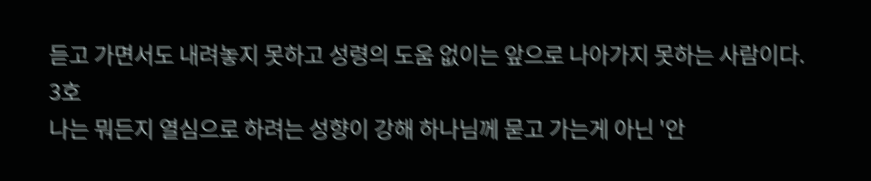듣고 가면서도 내려놓지 못하고 성령의 도움 없이는 앞으로 나아가지 못하는 사람이다.
3호
나는 뭐든지 열심으로 하려는 성향이 강해 하나님께 묻고 가는게 아닌 '안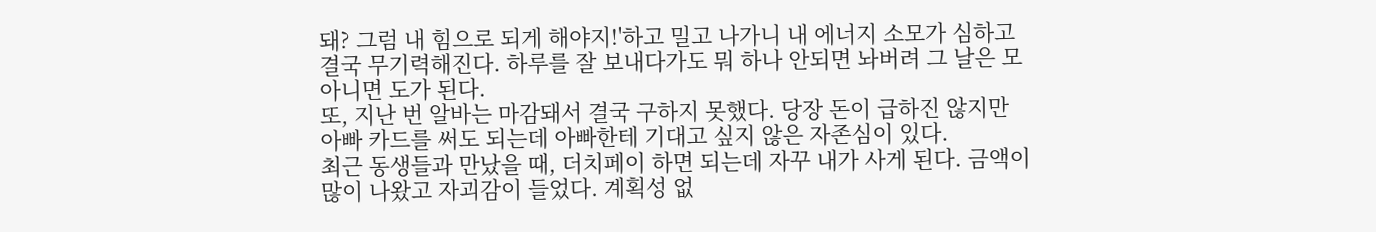돼? 그럼 내 힘으로 되게 해야지!'하고 밀고 나가니 내 에너지 소모가 심하고 결국 무기력해진다. 하루를 잘 보내다가도 뭐 하나 안되면 놔버려 그 날은 모 아니면 도가 된다.
또, 지난 번 알바는 마감돼서 결국 구하지 못했다. 당장 돈이 급하진 않지만 아빠 카드를 써도 되는데 아빠한테 기대고 싶지 않은 자존심이 있다.
최근 동생들과 만났을 때, 더치페이 하면 되는데 자꾸 내가 사게 된다. 금액이 많이 나왔고 자괴감이 들었다. 계획성 없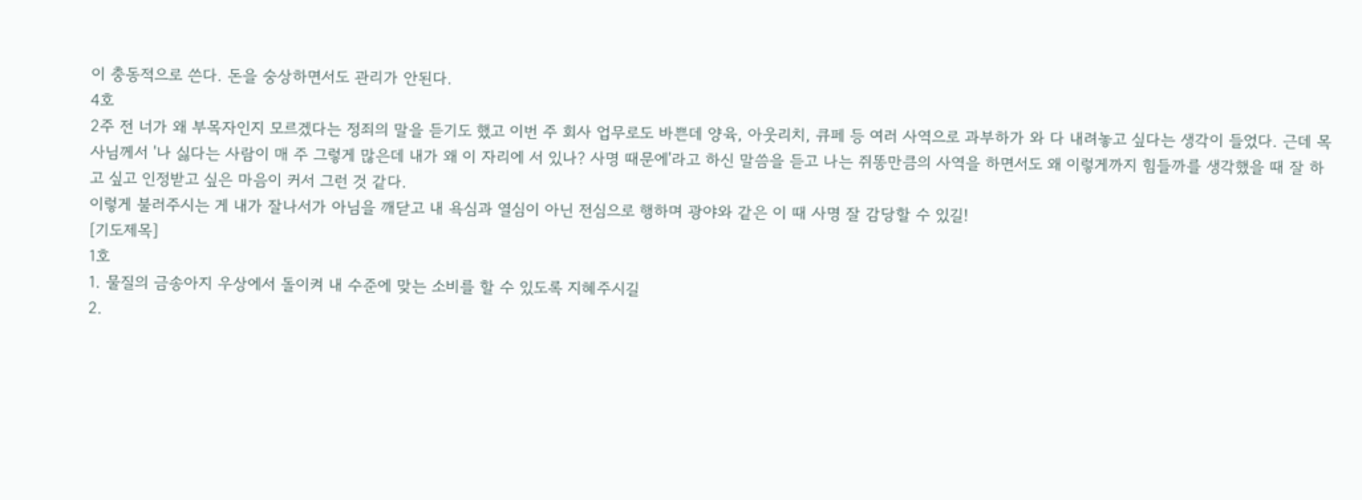이 충동적으로 쓴다. 돈을 숭상하면서도 관리가 안된다.
4호
2주 전 너가 왜 부목자인지 모르겠다는 정죄의 말을 듣기도 했고 이번 주 회사 업무로도 바쁜데 양육, 아웃리치, 큐페 등 여러 사역으로 과부하가 와 다 내려놓고 싶다는 생각이 들었다. 근데 목사님께서 '나 싫다는 사람이 매 주 그렇게 많은데 내가 왜 이 자리에 서 있나? 사명 때문에'라고 하신 말씀을 듣고 나는 쥐똥만큼의 사역을 하면서도 왜 이렇게까지 힘들까를 생각했을 때 잘 하고 싶고 인정받고 싶은 마음이 커서 그런 것 같다.
이렇게 불러주시는 게 내가 잘나서가 아님을 깨닫고 내 욕심과 열심이 아닌 전심으로 행하며 광야와 같은 이 때 사명 잘 감당할 수 있길!
[기도제목]
1호
1. 물질의 금송아지 우상에서 돌이켜 내 수준에 맞는 소비를 할 수 있도록 지혜주시길
2.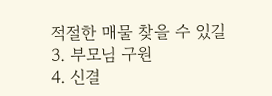적절한 매물 찾을 수 있길
3. 부모님 구원
4. 신결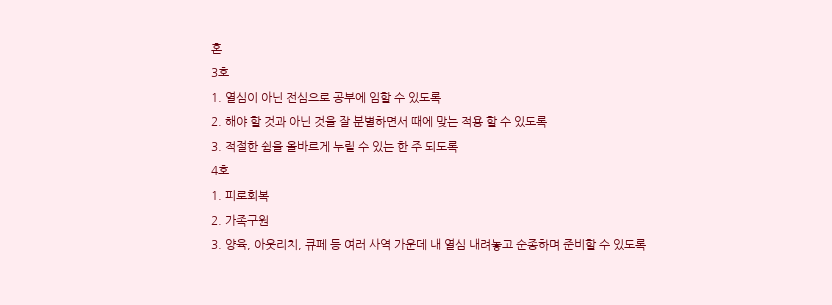혼
3호
1. 열심이 아닌 전심으로 공부에 임할 수 있도록
2. 해야 할 것과 아닌 것을 잘 분별하면서 때에 맞는 적용 할 수 있도록
3. 적절한 쉼을 올바르게 누릴 수 있는 한 주 되도록
4호
1. 피로회복
2. 가족구원
3. 양육, 아웃리치, 큐페 등 여러 사역 가운데 내 열심 내려놓고 순종하며 준비할 수 있도록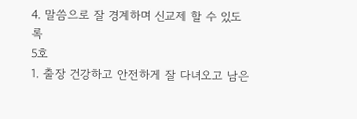4. 말씀으로 잘 경계하며 신교제 할 수 있도록
5호
1. 출장 건강하고 안전하게 잘 다녀오고 남은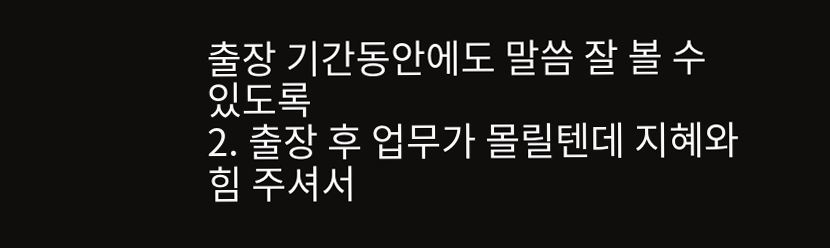출장 기간동안에도 말씀 잘 볼 수 있도록
2. 출장 후 업무가 몰릴텐데 지혜와 힘 주셔서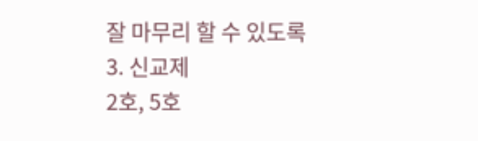잘 마무리 할 수 있도록
3. 신교제
2호, 5호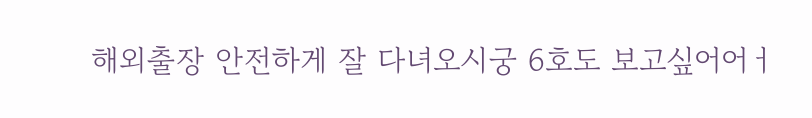해외출장 안전하게 잘 다녀오시궁 6호도 보고싶어어ㅓ